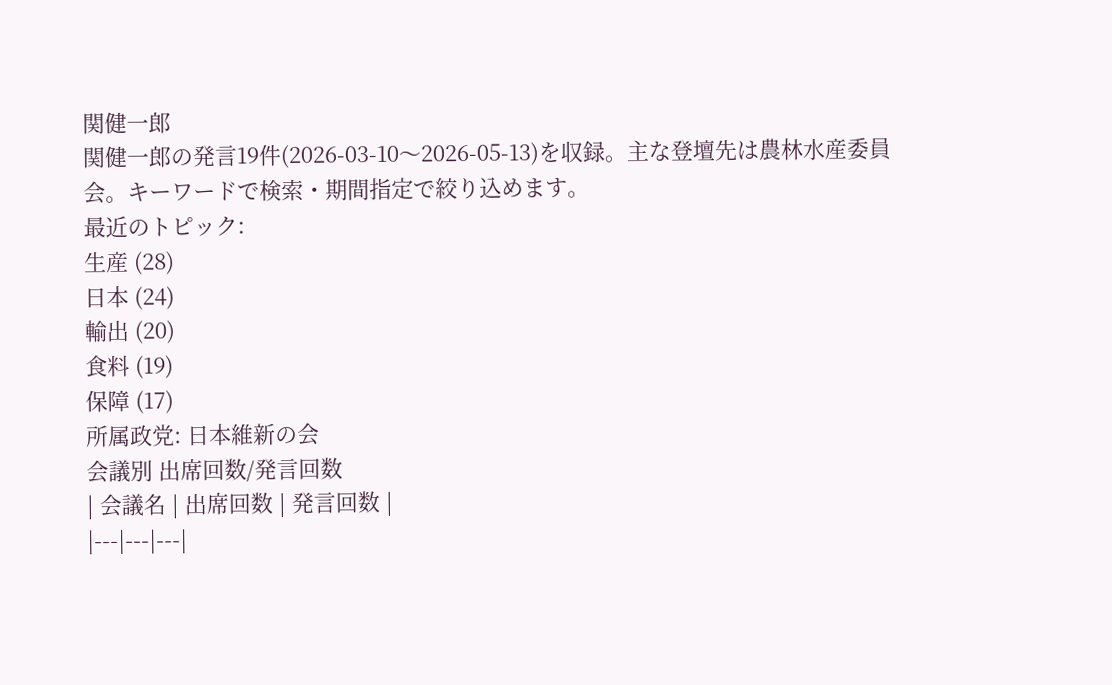関健一郎
関健一郎の発言19件(2026-03-10〜2026-05-13)を収録。主な登壇先は農林水産委員会。キーワードで検索・期間指定で絞り込めます。
最近のトピック:
生産 (28)
日本 (24)
輸出 (20)
食料 (19)
保障 (17)
所属政党: 日本維新の会
会議別 出席回数/発言回数
| 会議名 | 出席回数 | 発言回数 |
|---|---|---|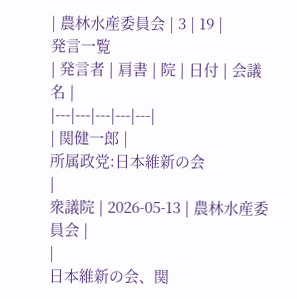| 農林水産委員会 | 3 | 19 |
発言一覧
| 発言者 | 肩書 | 院 | 日付 | 会議名 |
|---|---|---|---|---|
| 関健一郎 |
所属政党:日本維新の会
|
衆議院 | 2026-05-13 | 農林水産委員会 |
|
日本維新の会、関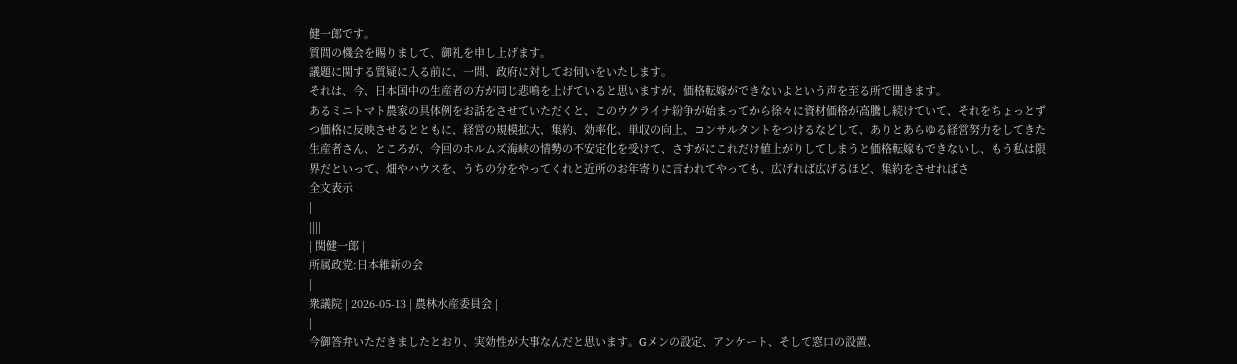健一郎です。
質問の機会を賜りまして、御礼を申し上げます。
議題に関する質疑に入る前に、一問、政府に対してお伺いをいたします。
それは、今、日本国中の生産者の方が同じ悲鳴を上げていると思いますが、価格転嫁ができないよという声を至る所で聞きます。
あるミニトマト農家の具体例をお話をさせていただくと、このウクライナ紛争が始まってから徐々に資材価格が高騰し続けていて、それをちょっとずつ価格に反映させるとともに、経営の規模拡大、集約、効率化、単収の向上、コンサルタントをつけるなどして、ありとあらゆる経営努力をしてきた生産者さん、ところが、今回のホルムズ海峡の情勢の不安定化を受けて、さすがにこれだけ値上がりしてしまうと価格転嫁もできないし、もう私は限界だといって、畑やハウスを、うちの分をやってくれと近所のお年寄りに言われてやっても、広げれば広げるほど、集約をさせればさ
全文表示
|
||||
| 関健一郎 |
所属政党:日本維新の会
|
衆議院 | 2026-05-13 | 農林水産委員会 |
|
今御答弁いただきましたとおり、実効性が大事なんだと思います。Gメンの設定、アンケート、そして窓口の設置、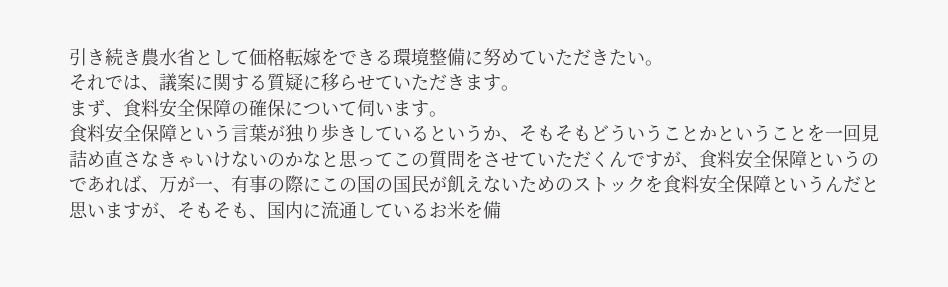引き続き農水省として価格転嫁をできる環境整備に努めていただきたい。
それでは、議案に関する質疑に移らせていただきます。
まず、食料安全保障の確保について伺います。
食料安全保障という言葉が独り歩きしているというか、そもそもどういうことかということを一回見詰め直さなきゃいけないのかなと思ってこの質問をさせていただくんですが、食料安全保障というのであれば、万が一、有事の際にこの国の国民が飢えないためのストックを食料安全保障というんだと思いますが、そもそも、国内に流通しているお米を備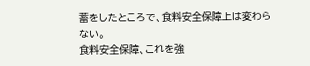蓄をしたところで、食料安全保障上は変わらない。
食料安全保障、これを強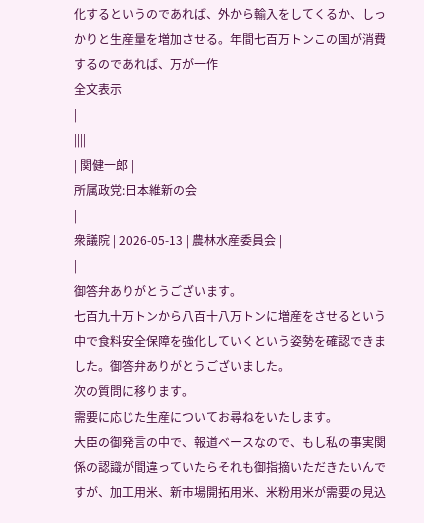化するというのであれば、外から輸入をしてくるか、しっかりと生産量を増加させる。年間七百万トンこの国が消費するのであれば、万が一作
全文表示
|
||||
| 関健一郎 |
所属政党:日本維新の会
|
衆議院 | 2026-05-13 | 農林水産委員会 |
|
御答弁ありがとうございます。
七百九十万トンから八百十八万トンに増産をさせるという中で食料安全保障を強化していくという姿勢を確認できました。御答弁ありがとうございました。
次の質問に移ります。
需要に応じた生産についてお尋ねをいたします。
大臣の御発言の中で、報道ベースなので、もし私の事実関係の認識が間違っていたらそれも御指摘いただきたいんですが、加工用米、新市場開拓用米、米粉用米が需要の見込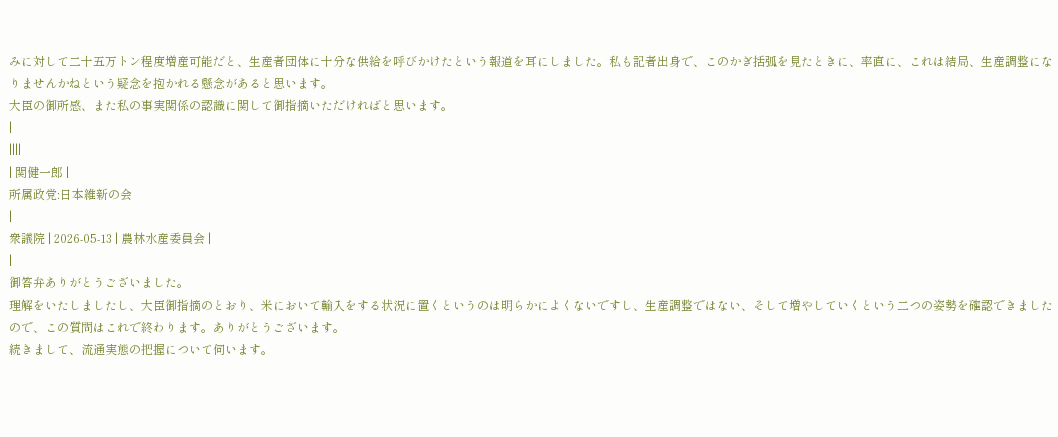みに対して二十五万トン程度増産可能だと、生産者団体に十分な供給を呼びかけたという報道を耳にしました。私も記者出身で、このかぎ括弧を見たときに、率直に、これは結局、生産調整になりませんかねという疑念を抱かれる懸念があると思います。
大臣の御所感、また私の事実関係の認識に関して御指摘いただければと思います。
|
||||
| 関健一郎 |
所属政党:日本維新の会
|
衆議院 | 2026-05-13 | 農林水産委員会 |
|
御答弁ありがとうございました。
理解をいたしましたし、大臣御指摘のとおり、米において輸入をする状況に置くというのは明らかによくないですし、生産調整ではない、そして増やしていくという二つの姿勢を確認できましたので、この質問はこれで終わります。ありがとうございます。
続きまして、流通実態の把握について伺います。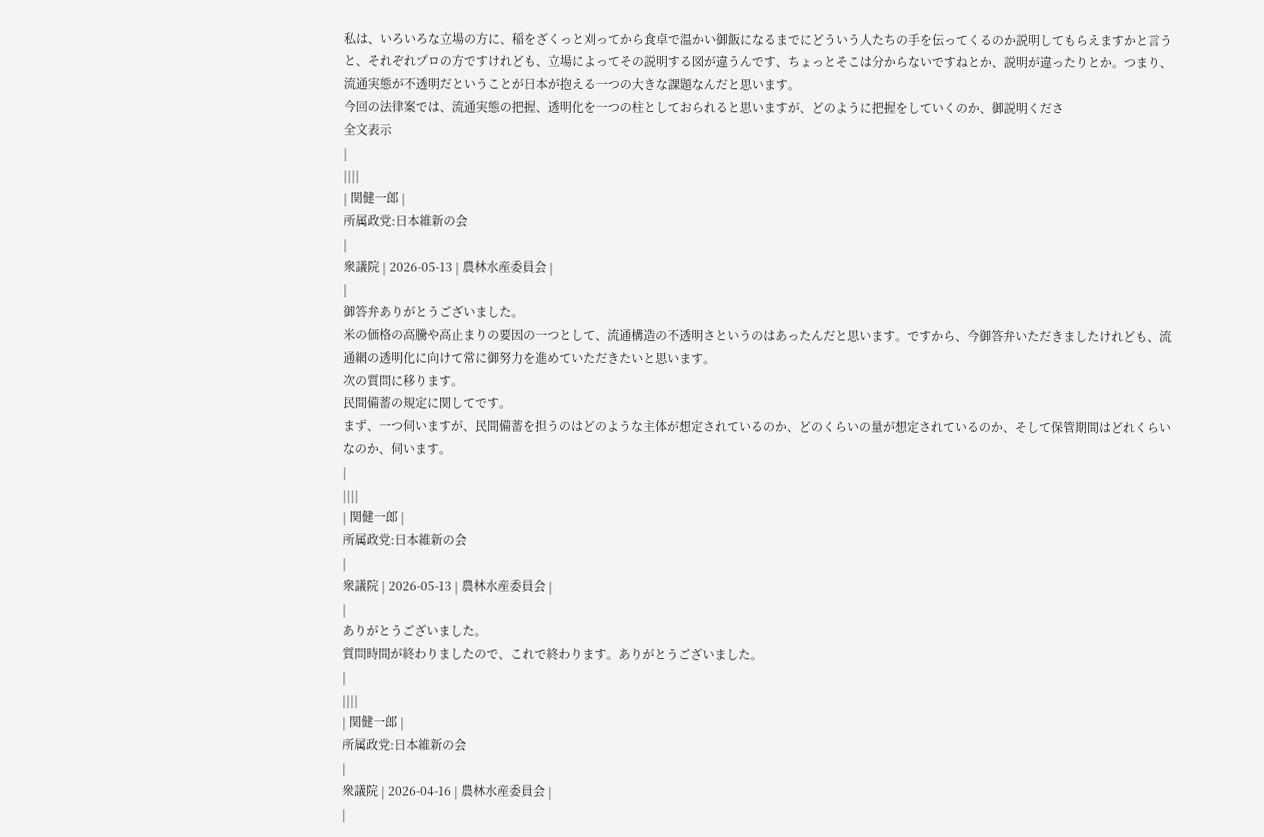私は、いろいろな立場の方に、稲をざくっと刈ってから食卓で温かい御飯になるまでにどういう人たちの手を伝ってくるのか説明してもらえますかと言うと、それぞれプロの方ですけれども、立場によってその説明する図が違うんです、ちょっとそこは分からないですねとか、説明が違ったりとか。つまり、流通実態が不透明だということが日本が抱える一つの大きな課題なんだと思います。
今回の法律案では、流通実態の把握、透明化を一つの柱としておられると思いますが、どのように把握をしていくのか、御説明くださ
全文表示
|
||||
| 関健一郎 |
所属政党:日本維新の会
|
衆議院 | 2026-05-13 | 農林水産委員会 |
|
御答弁ありがとうございました。
米の価格の高騰や高止まりの要因の一つとして、流通構造の不透明さというのはあったんだと思います。ですから、今御答弁いただきましたけれども、流通網の透明化に向けて常に御努力を進めていただきたいと思います。
次の質問に移ります。
民間備蓄の規定に関してです。
まず、一つ伺いますが、民間備蓄を担うのはどのような主体が想定されているのか、どのくらいの量が想定されているのか、そして保管期間はどれくらいなのか、伺います。
|
||||
| 関健一郎 |
所属政党:日本維新の会
|
衆議院 | 2026-05-13 | 農林水産委員会 |
|
ありがとうございました。
質問時間が終わりましたので、これで終わります。ありがとうございました。
|
||||
| 関健一郎 |
所属政党:日本維新の会
|
衆議院 | 2026-04-16 | 農林水産委員会 |
|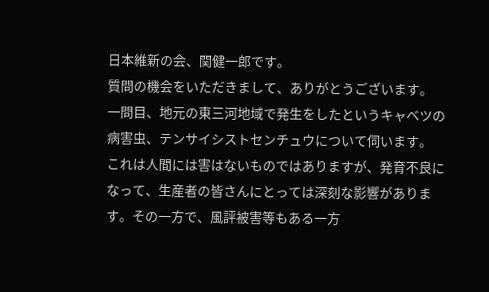日本維新の会、関健一郎です。
質問の機会をいただきまして、ありがとうございます。
一問目、地元の東三河地域で発生をしたというキャベツの病害虫、テンサイシストセンチュウについて伺います。
これは人間には害はないものではありますが、発育不良になって、生産者の皆さんにとっては深刻な影響があります。その一方で、風評被害等もある一方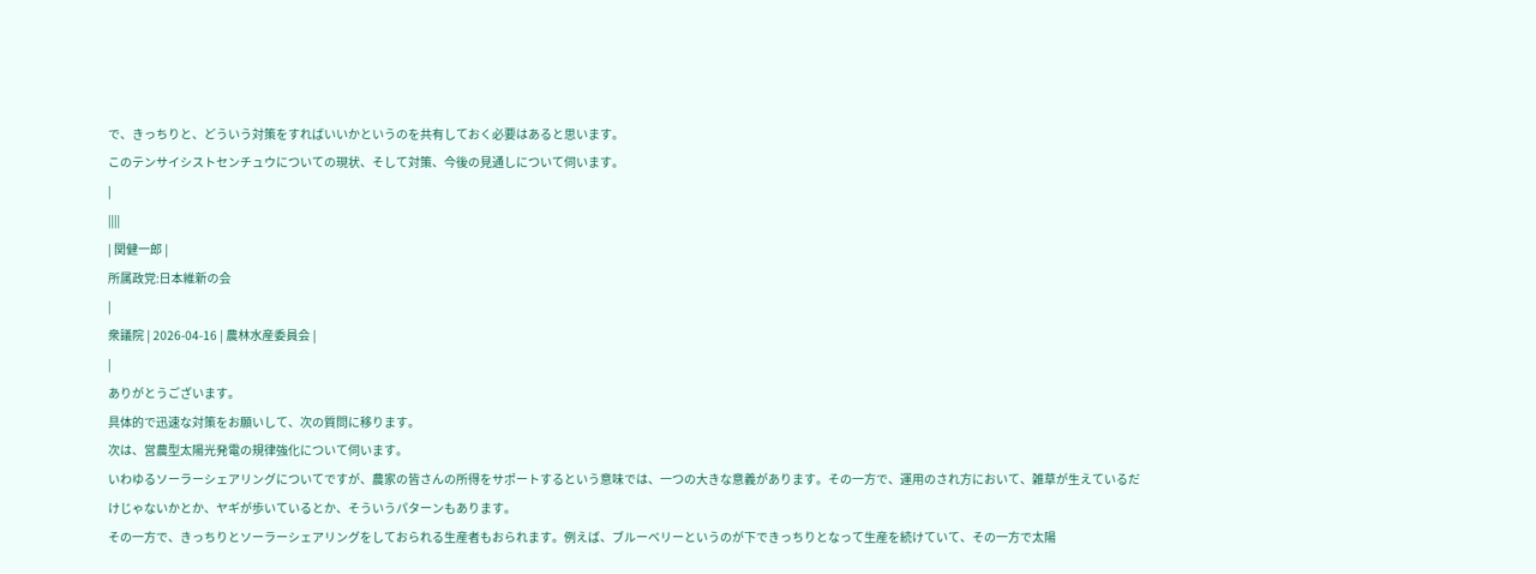で、きっちりと、どういう対策をすればいいかというのを共有しておく必要はあると思います。
このテンサイシストセンチュウについての現状、そして対策、今後の見通しについて伺います。
|
||||
| 関健一郎 |
所属政党:日本維新の会
|
衆議院 | 2026-04-16 | 農林水産委員会 |
|
ありがとうございます。
具体的で迅速な対策をお願いして、次の質問に移ります。
次は、営農型太陽光発電の規律強化について伺います。
いわゆるソーラーシェアリングについてですが、農家の皆さんの所得をサポートするという意味では、一つの大きな意義があります。その一方で、運用のされ方において、雑草が生えているだけじゃないかとか、ヤギが歩いているとか、そういうパターンもあります。
その一方で、きっちりとソーラーシェアリングをしておられる生産者もおられます。例えば、ブルーベリーというのが下できっちりとなって生産を続けていて、その一方で太陽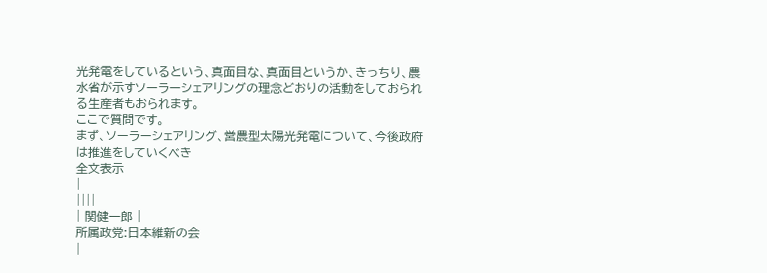光発電をしているという、真面目な、真面目というか、きっちり、農水省が示すソーラーシェアリングの理念どおりの活動をしておられる生産者もおられます。
ここで質問です。
まず、ソーラーシェアリング、営農型太陽光発電について、今後政府は推進をしていくべき
全文表示
|
||||
| 関健一郎 |
所属政党:日本維新の会
|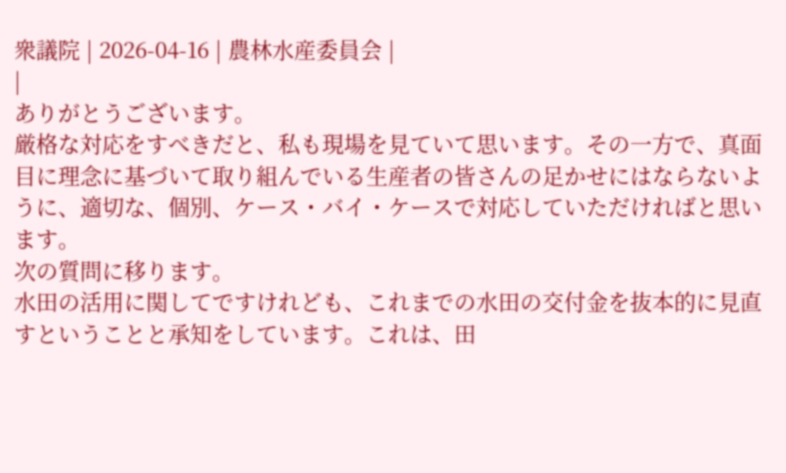衆議院 | 2026-04-16 | 農林水産委員会 |
|
ありがとうございます。
厳格な対応をすべきだと、私も現場を見ていて思います。その一方で、真面目に理念に基づいて取り組んでいる生産者の皆さんの足かせにはならないように、適切な、個別、ケース・バイ・ケースで対応していただければと思います。
次の質問に移ります。
水田の活用に関してですけれども、これまでの水田の交付金を抜本的に見直すということと承知をしています。これは、田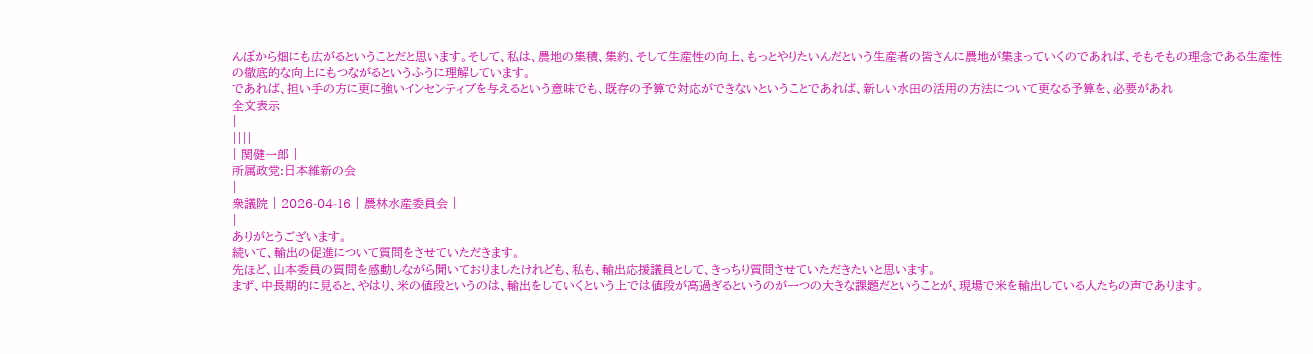んぼから畑にも広がるということだと思います。そして、私は、農地の集積、集約、そして生産性の向上、もっとやりたいんだという生産者の皆さんに農地が集まっていくのであれば、そもそもの理念である生産性の徹底的な向上にもつながるというふうに理解しています。
であれば、担い手の方に更に強いインセンティブを与えるという意味でも、既存の予算で対応ができないということであれば、新しい水田の活用の方法について更なる予算を、必要があれ
全文表示
|
||||
| 関健一郎 |
所属政党:日本維新の会
|
衆議院 | 2026-04-16 | 農林水産委員会 |
|
ありがとうございます。
続いて、輸出の促進について質問をさせていただきます。
先ほど、山本委員の質問を感動しながら聞いておりましたけれども、私も、輸出応援議員として、きっちり質問させていただきたいと思います。
まず、中長期的に見ると、やはり、米の値段というのは、輸出をしていくという上では値段が高過ぎるというのが一つの大きな課題だということが、現場で米を輸出している人たちの声であります。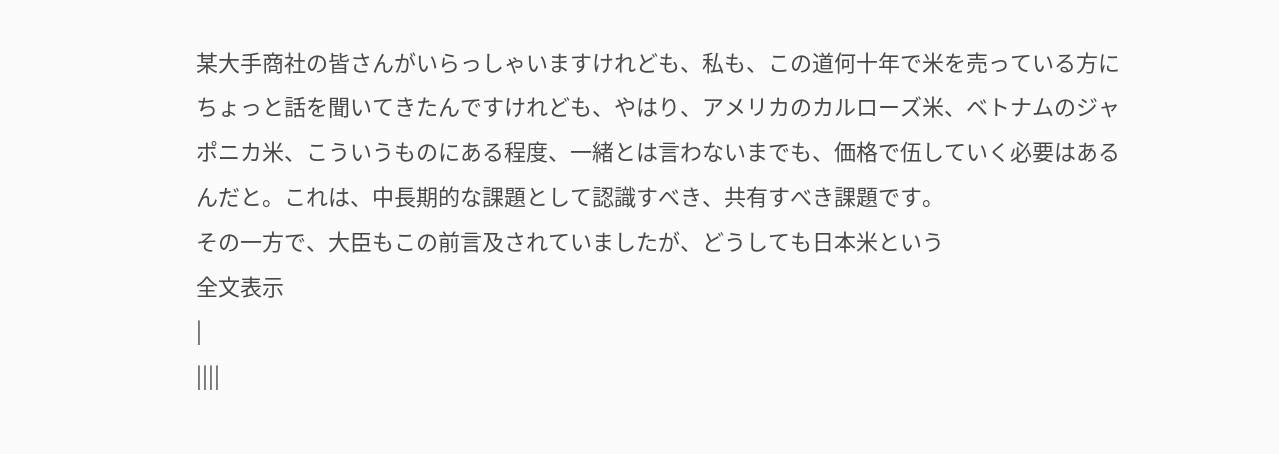某大手商社の皆さんがいらっしゃいますけれども、私も、この道何十年で米を売っている方にちょっと話を聞いてきたんですけれども、やはり、アメリカのカルローズ米、ベトナムのジャポニカ米、こういうものにある程度、一緒とは言わないまでも、価格で伍していく必要はあるんだと。これは、中長期的な課題として認識すべき、共有すべき課題です。
その一方で、大臣もこの前言及されていましたが、どうしても日本米という
全文表示
|
||||